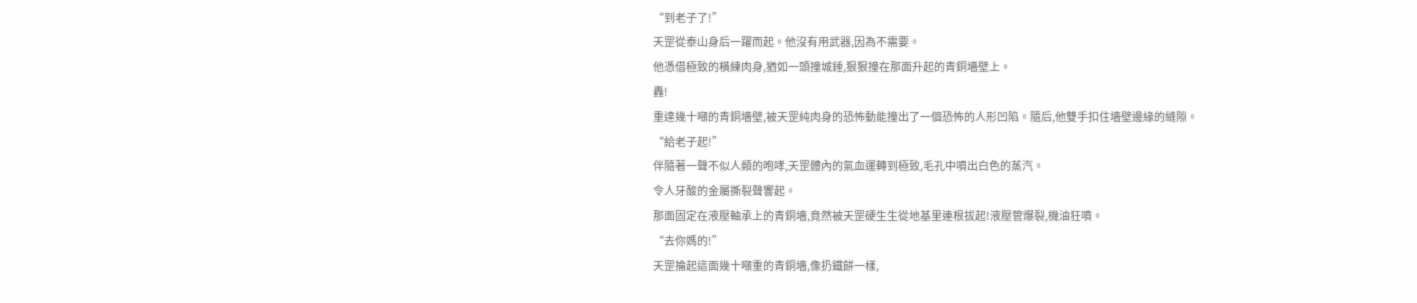“到老子了!”
天罡從泰山身后一躍而起。他沒有用武器,因為不需要。
他憑借極致的橫練肉身,猶如一頭撞城錘,狠狠撞在那面升起的青銅墻壁上。
轟!
重達幾十噸的青銅墻壁,被天罡純肉身的恐怖動能撞出了一個恐怖的人形凹陷。隨后,他雙手扣住墻壁邊緣的縫隙。
“給老子起!”
伴隨著一聲不似人類的咆哮,天罡體內的氣血運轉到極致,毛孔中噴出白色的蒸汽。
令人牙酸的金屬撕裂聲響起。
那面固定在液壓軸承上的青銅墻,竟然被天罡硬生生從地基里連根拔起!液壓管爆裂,機油狂噴。
“去你媽的!”
天罡掄起這面幾十噸重的青銅墻,像扔鐵餅一樣,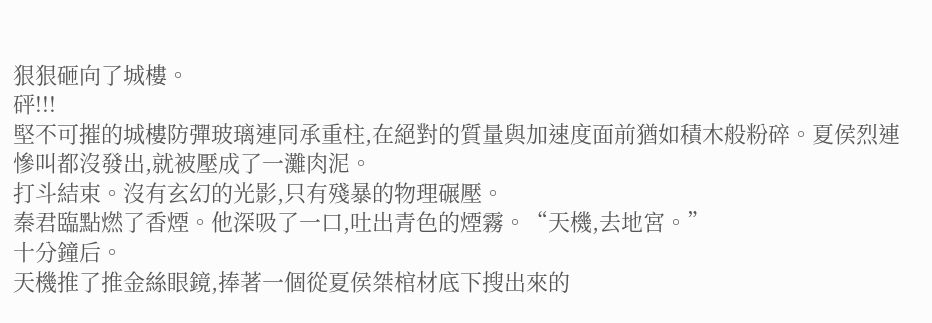狠狠砸向了城樓。
砰!!!
堅不可摧的城樓防彈玻璃連同承重柱,在絕對的質量與加速度面前猶如積木般粉碎。夏侯烈連慘叫都沒發出,就被壓成了一灘肉泥。
打斗結束。沒有玄幻的光影,只有殘暴的物理碾壓。
秦君臨點燃了香煙。他深吸了一口,吐出青色的煙霧。“天機,去地宮。”
十分鐘后。
天機推了推金絲眼鏡,捧著一個從夏侯桀棺材底下搜出來的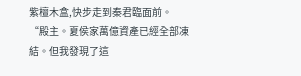紫檀木盒,快步走到秦君臨面前。
“殿主。夏侯家萬億資產已經全部凍結。但我發現了這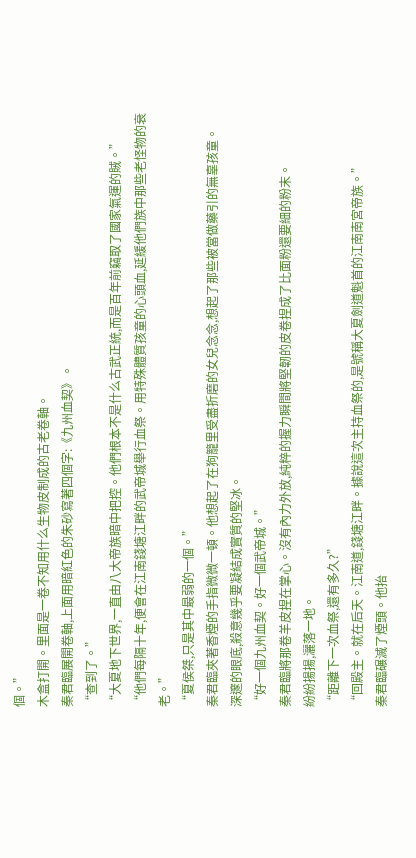個。”
木盒打開。里面是一卷不知用什么生物皮制成的古老卷軸。
秦君臨展開卷軸,上面用暗紅色的朱砂寫著四個字:《九州血契》。
“查到了。”
“大夏地下世界,一直由八大帝族暗中把控。他們根本不是什么古武正統,而是百年前竊取了國家氣運的賊。”
“他們每隔十年,便會在江南錢塘江畔的武帝城舉行血祭。用特殊體質孩童的心頭血,延緩他們族中那些老怪物的衰老。”
“夏侯桀,只是其中最弱的一個。”
秦君臨夾著香煙的手指微微一頓。他想起了在狗籠里受盡折磨的女兒念念,想起了那些被當做藥引的無辜孩童。
深邃的眼底,殺意幾乎要凝結成實質的堅冰。
“好一個九州血契。好一個武帝城。”
秦君臨將那卷羊皮捏在掌心。沒有內力外放,純粹的握力瞬間將堅韌的皮卷捏成了比面粉還要細的粉末。
紛紛揚揚,灑落一地。
“距離下一次血祭,還有多久?”
“回殿主。就在后天。江南道,錢塘江畔。據說這次主持血祭的,是號稱大夏劍道魁首的江南南宮帝族。”
秦君臨碾滅了煙頭。他抬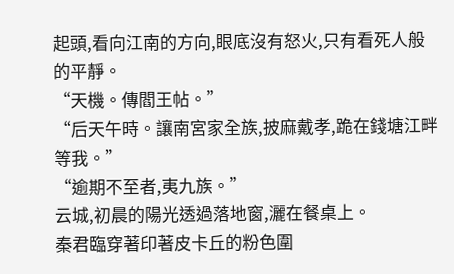起頭,看向江南的方向,眼底沒有怒火,只有看死人般的平靜。
“天機。傳閻王帖。”
“后天午時。讓南宮家全族,披麻戴孝,跪在錢塘江畔等我。”
“逾期不至者,夷九族。”
云城,初晨的陽光透過落地窗,灑在餐桌上。
秦君臨穿著印著皮卡丘的粉色圍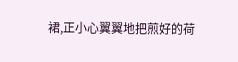裙,正小心翼翼地把煎好的荷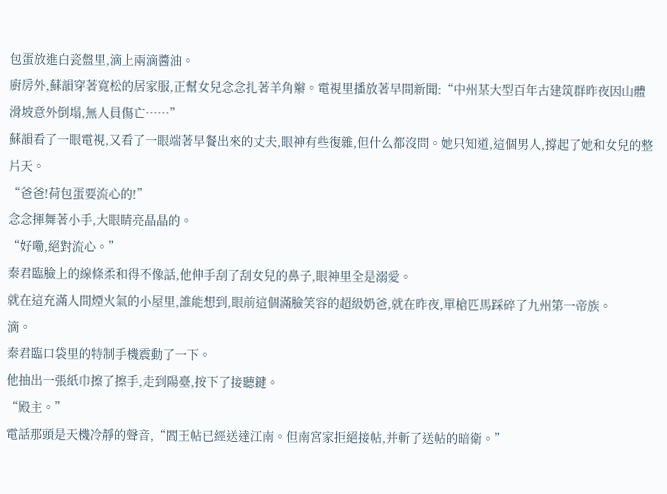包蛋放進白瓷盤里,滴上兩滴醬油。
廚房外,蘇韻穿著寬松的居家服,正幫女兒念念扎著羊角辮。電視里播放著早間新聞:“中州某大型百年古建筑群昨夜因山體滑坡意外倒塌,無人員傷亡……”
蘇韻看了一眼電視,又看了一眼端著早餐出來的丈夫,眼神有些復雜,但什么都沒問。她只知道,這個男人,撐起了她和女兒的整片天。
“爸爸!荷包蛋要流心的!”
念念揮舞著小手,大眼睛亮晶晶的。
“好嘞,絕對流心。”
秦君臨臉上的線條柔和得不像話,他伸手刮了刮女兒的鼻子,眼神里全是溺愛。
就在這充滿人間煙火氣的小屋里,誰能想到,眼前這個滿臉笑容的超級奶爸,就在昨夜,單槍匹馬踩碎了九州第一帝族。
滴。
秦君臨口袋里的特制手機震動了一下。
他抽出一張紙巾擦了擦手,走到陽臺,按下了接聽鍵。
“殿主。”
電話那頭是天機冷靜的聲音,“閻王帖已經送達江南。但南宮家拒絕接帖,并斬了送帖的暗衛。”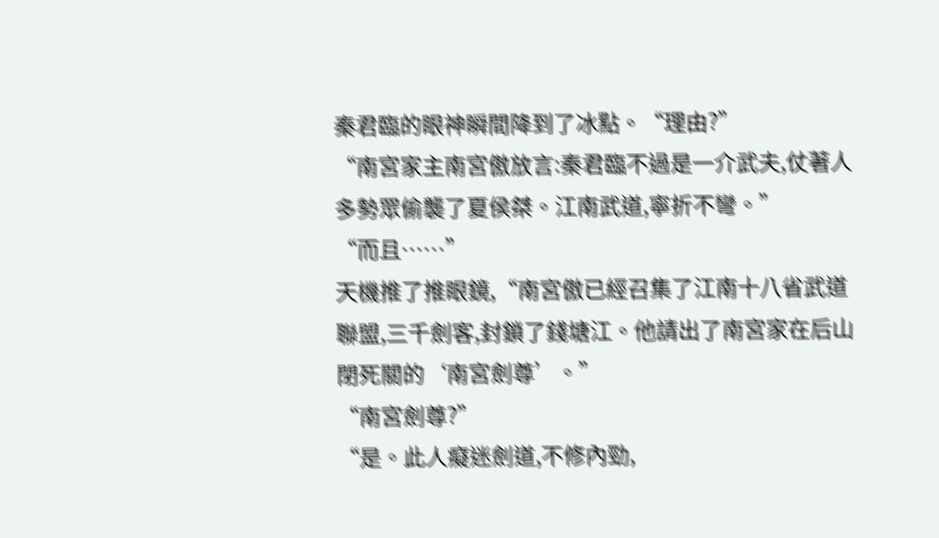秦君臨的眼神瞬間降到了冰點。“理由?”
“南宮家主南宮傲放言:秦君臨不過是一介武夫,仗著人多勢眾偷襲了夏侯桀。江南武道,寧折不彎。”
“而且……”
天機推了推眼鏡,“南宮傲已經召集了江南十八省武道聯盟,三千劍客,封鎖了錢塘江。他請出了南宮家在后山閉死關的‘南宮劍尊’。”
“南宮劍尊?”
“是。此人癡迷劍道,不修內勁,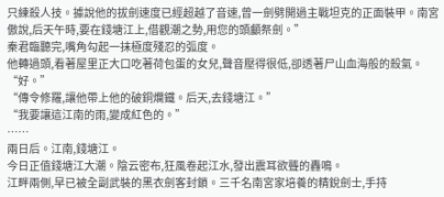只練殺人技。據說他的拔劍速度已經超越了音速,曾一劍劈開過主戰坦克的正面裝甲。南宮傲說,后天午時,要在錢塘江上,借觀潮之勢,用您的頭顱祭劍。”
秦君臨聽完,嘴角勾起一抹極度殘忍的弧度。
他轉過頭,看著屋里正大口吃著荷包蛋的女兒,聲音壓得很低,卻透著尸山血海般的殺氣。
“好。”
“傳令修羅,讓他帶上他的破銅爛鐵。后天,去錢塘江。”
“我要讓這江南的雨,變成紅色的。”
……
兩日后。江南,錢塘江。
今日正值錢塘江大潮。陰云密布,狂風卷起江水,發出震耳欲聾的轟鳴。
江畔兩側,早已被全副武裝的黑衣劍客封鎖。三千名南宮家培養的精銳劍士,手持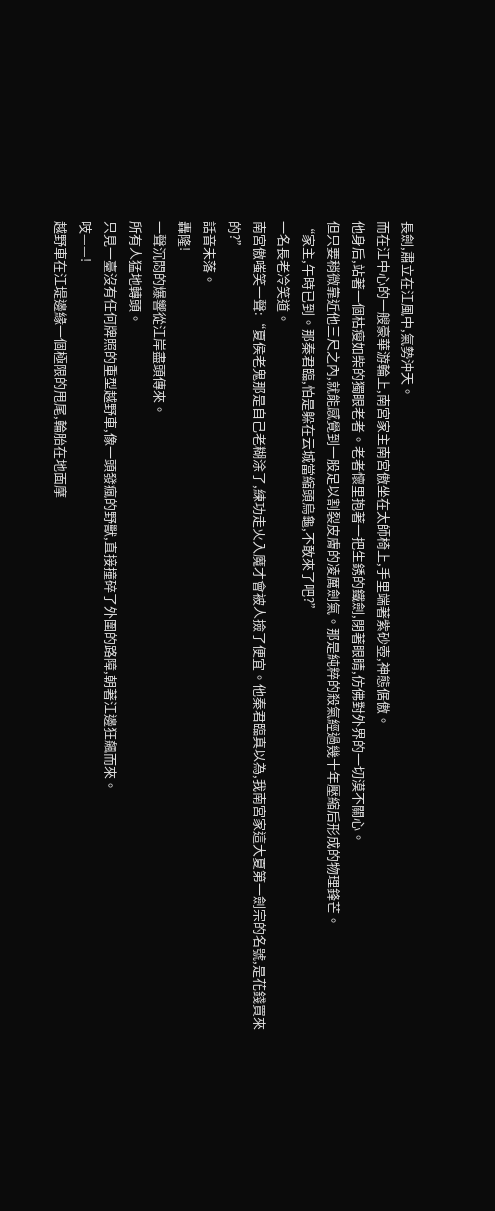長劍,肅立在江風中,氣勢沖天。
而在江中心的一艘豪華游輪上,南宮家主南宮傲坐在太師椅上,手里端著紫砂壺,神態倨傲。
他身后,站著一個枯瘦如柴的獨眼老者。老者懷里抱著一把生銹的鐵劍,閉著眼睛,仿佛對外界的一切漠不關心。
但只要稍微靠近他三尺之內,就能感覺到一股足以割裂皮膚的凌厲劍氣。那是純粹的殺氣經過幾十年壓縮后形成的物理鋒芒。
“家主,午時已到。那秦君臨,怕是躲在云城當縮頭烏龜,不敢來了吧?”
一名長老冷笑道。
南宮傲嗤笑一聲:“夏侯老鬼那是自己老糊涂了,練功走火入魔才會被人撿了便宜。他秦君臨真以為,我南宮家這大夏第一劍宗的名號,是花錢買來的?”
話音未落。
轟隆!
一聲沉悶的爆響從江岸盡頭傳來。
所有人猛地轉頭。
只見一臺沒有任何牌照的重型越野車,像一頭發瘋的野獸,直接撞碎了外圍的路障,朝著江邊狂飆而來。
吱——!
越野車在江堤邊緣一個極限的甩尾,輪胎在地面摩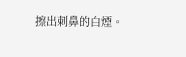擦出刺鼻的白煙。